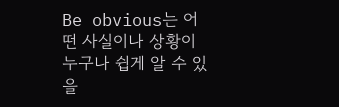Be obvious는 어떤 사실이나 상황이 누구나 쉽게 알 수 있을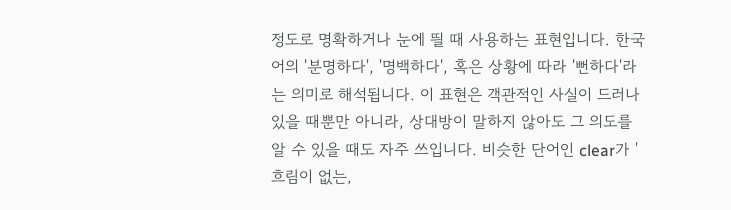정도로 명확하거나 눈에 띌 때 사용하는 표현입니다. 한국어의 '분명하다', '명백하다', 혹은 상황에 따라 '뻔하다'라는 의미로 해석됩니다. 이 표현은 객관적인 사실이 드러나 있을 때뿐만 아니라, 상대방이 말하지 않아도 그 의도를 알 수 있을 때도 자주 쓰입니다. 비슷한 단어인 clear가 '흐림이 없는,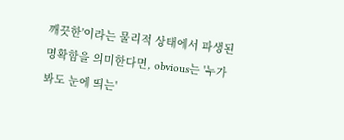깨끗한'이라는 물리적 상태에서 파생된 명확함을 의미한다면, obvious는 '누가 봐도 눈에 띄는'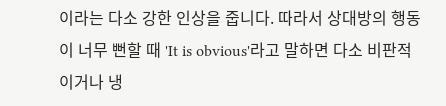이라는 다소 강한 인상을 줍니다. 따라서 상대방의 행동이 너무 뻔할 때 'It is obvious'라고 말하면 다소 비판적이거나 냉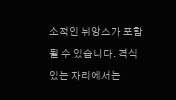소적인 뉘앙스가 포함될 수 있습니다. 격식 있는 자리에서는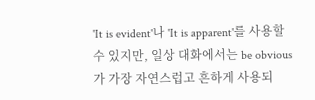'It is evident'나 'It is apparent'를 사용할 수 있지만, 일상 대화에서는 be obvious가 가장 자연스럽고 흔하게 사용되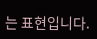는 표현입니다.